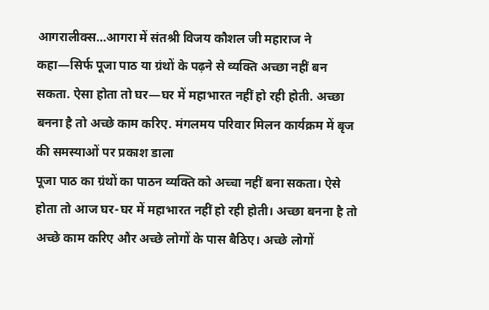आगरालीक्स…आगरा में संतश्री विजय कौशल जी महाराज ने कहा—सिर्फ पूजा पाठ या ग्रंथों के पढ़ने से व्यक्ति अच्छा नहीं बन सकता. ऐसा होता तो घर—घर में महाभारत नहीं हो रही होती. अच्छा बनना है तो अच्छे काम करिए. मंगलमय परिवार मिलन कार्यक्रम में बृज की समस्याओं पर प्रकाश डाला
पूजा पाठ का ग्रंथों का पाठन व्यक्ति को अच्चा नहीं बना सकता। ऐसे होता तो आज घर-घर में महाभारत नहीं हो रही होती। अच्छा बनना है तो अच्छे काम करिए और अच्छे लोगों के पास बैठिए। अच्छे लोगों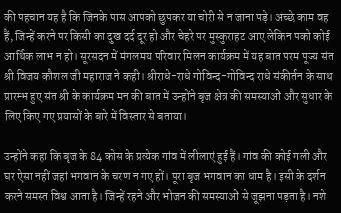की पहचान यह है कि जिनके पास आपको छुपकर या चोरी से न जाना पड़े। अच्छे काम वह हैं, जिन्हें करने पर किसी का दुख दर्द दूर हो और चेहरे पर मुस्कुराहट आए लेकिन पको कोई आर्थिक लाभ न हो। सूरसदन में मंगलमय परिवार मिलन कार्यक्रम में यह बात परम पूज्य संत श्री विजय कौशल जी महाराज ने कही। श्रीराधे-राधे गोविन्द-गोविन्द राधे संकीर्तन के साथ प्रारम्भ हुए संत श्री के कार्यक्रम मन की बात में उन्होंने बृज क्षेत्र की समस्याओं और सुधार के लिए किए गए प्रयासों के बारे में विस्तार से बताया।

उन्होंने कहा कि बृज के 84 कोस के प्रत्येक गांव में लीलाएं हुई हैं। गांव की कोई गली और घर ऐसा नहीं जहां भगवान के चरण न गए हों। पूरा बृज भगवान का धाम है। इसी के दर्शन करने समस्त विश्व आता है। जिन्हें रहने और भोजन की समस्याओं से जूझना पड़ता है। नशे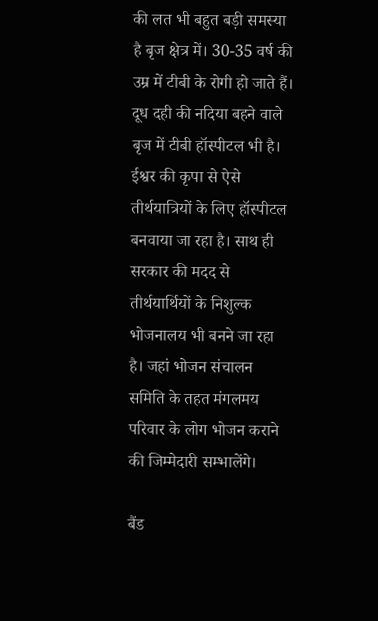की लत भी बहुत बड़ी समस्या है बृज क्षेत्र में। 30-35 वर्ष की उम्र में टीबी के रोगी हो जाते हैं। दूध दही की नदिया बहने वाले बृज में टीबी हॉस्पीटल भी है। ईश्वर की कृपा से ऐसे तीर्थयात्रियों के लिए हॉस्पीटल बनवाया जा रहा है। साथ ही सरकार की मदद से तीर्थयार्थियों के निशुल्क भोजनालय भी बनने जा रहा है। जहां भोजन संचालन समिति के तहत मंगलमय परिवार के लोग भोजन कराने की जिम्मेदारी सम्भालेंगे।

बैंड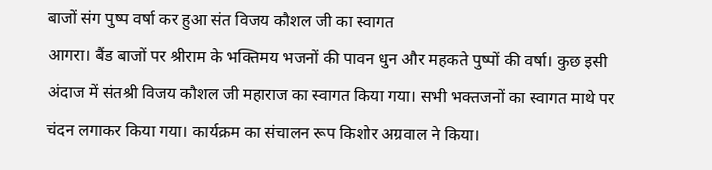बाजों संग पुष्प वर्षा कर हुआ संत विजय कौशल जी का स्वागत
आगरा। बैंड बाजों पर श्रीराम के भक्तिमय भजनों की पावन धुन और महकते पुष्पों की वर्षा। कुछ इसी अंदाज में संतश्री विजय कौशल जी महाराज का स्वागत किया गया। सभी भक्तजनों का स्वागत माथे पर चंदन लगाकर किया गया। कार्यक्रम का संचालन रूप किशोर अग्रवाल ने किया।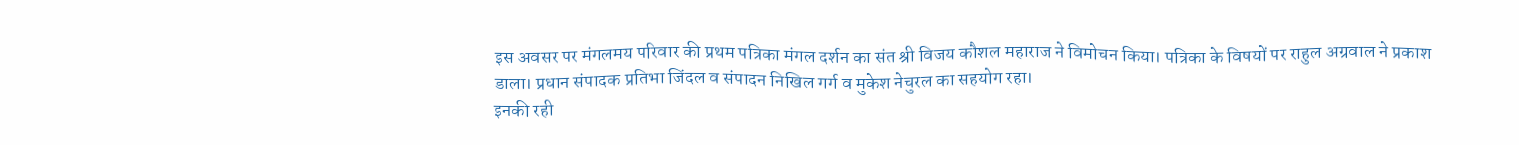इस अवसर पर मंगलमय परिवार की प्रथम पत्रिका मंगल दर्शन का संत श्री विजय कौशल महाराज ने विमोचन किया। पत्रिका के विषयों पर राहुल अग्रवाल ने प्रकाश डाला। प्रधान संपादक प्रतिभा जिंदल व संपादन निखिल गर्ग व मुकेश नेचुरल का सहयोग रहा।
इनकी रही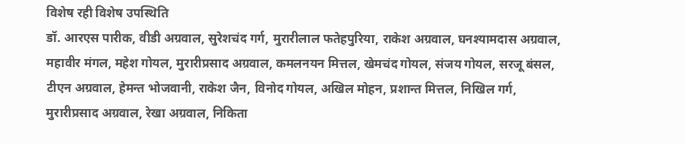विशेष रही विशेष उपस्थिति
डॉ. आरएस पारीक, वीडी अग्रवाल, सुरेशचंद गर्ग, मुरारीलाल फतेहपुरिया, राकेश अग्रवाल, घनश्यामदास अग्रवाल, महावीर मंगल, महेश गोयल, मुरारीप्रसाद अग्रवाल, कमलनयन मित्तल, खेमचंद गोयल, संजय गोयल, सरजू बंसल, टीएन अग्रवाल, हेमन्त भोजवानी, राकेश जैन, विनोद गोयल, अखिल मोहन, प्रशान्त मित्तल, निखिल गर्ग, मुरारीप्रसाद अग्रवाल, रेखा अग्रवाल, निकिता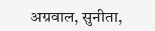अग्रवाल, सुनीता,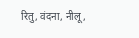रितु, वंदना, नीलू,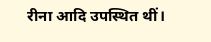रीना आदि उपस्थित थीं।